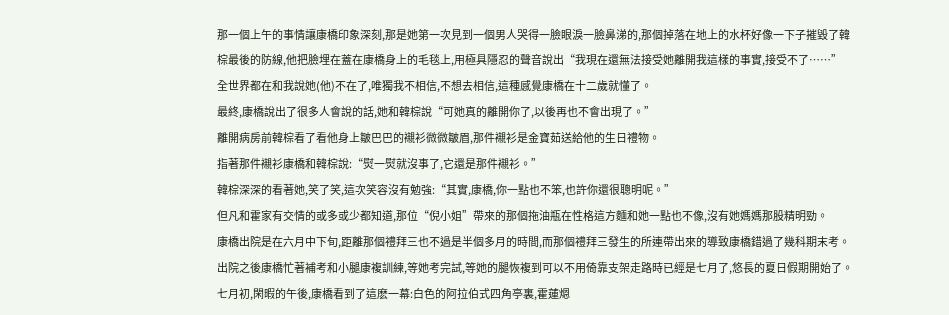那一個上午的事情讓康橋印象深刻,那是她第一次見到一個男人哭得一臉眼淚一臉鼻涕的,那個掉落在地上的水杯好像一下子摧毀了韓棕最後的防線,他把臉埋在蓋在康橋身上的毛毯上,用極具隱忍的聲音說出“我現在還無法接受她離開我這樣的事實,接受不了……”
全世界都在和我說她(他)不在了,唯獨我不相信,不想去相信,這種感覺康橋在十二歲就懂了。
最終,康橋說出了很多人會說的話,她和韓棕說“可她真的離開你了,以後再也不會出現了。”
離開病房前韓棕看了看他身上皺巴巴的襯衫微微皺眉,那件襯衫是金寶茹送給他的生日禮物。
指著那件襯衫康橋和韓棕說:“熨一熨就沒事了,它還是那件襯衫。”
韓棕深深的看著她,笑了笑,這次笑容沒有勉強:“其實,康橋,你一點也不笨,也許你還很聰明呢。”
但凡和霍家有交情的或多或少都知道,那位“倪小姐”帶來的那個拖油瓶在性格這方麵和她一點也不像,沒有她媽媽那股精明勁。
康橋出院是在六月中下旬,距離那個禮拜三也不過是半個多月的時間,而那個禮拜三發生的所連帶出來的導致康橋錯過了幾科期末考。
出院之後康橋忙著補考和小腿康複訓練,等她考完試,等她的腿恢複到可以不用倚靠支架走路時已經是七月了,悠長的夏日假期開始了。
七月初,閑暇的午後,康橋看到了這麽一幕:白色的阿拉伯式四角亭裏,霍蓮煾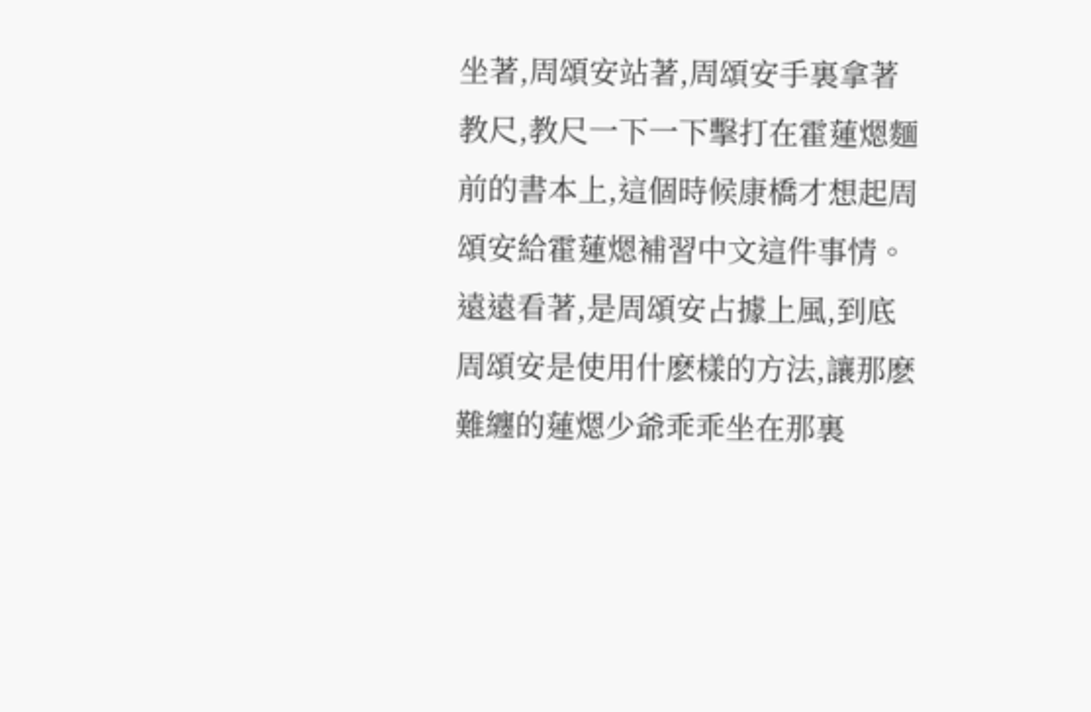坐著,周頌安站著,周頌安手裏拿著教尺,教尺一下一下擊打在霍蓮煾麵前的書本上,這個時候康橋才想起周頌安給霍蓮煾補習中文這件事情。
遠遠看著,是周頌安占據上風,到底周頌安是使用什麽樣的方法,讓那麽難纏的蓮煾少爺乖乖坐在那裏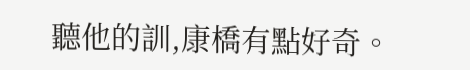聽他的訓,康橋有點好奇。